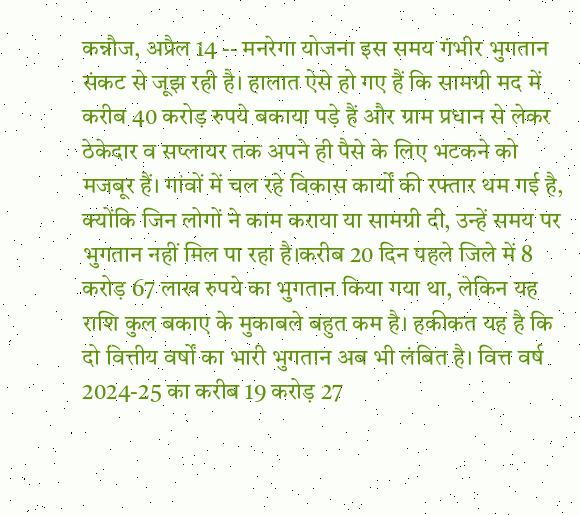कन्नौज, अप्रैल 14 -- मनरेगा योजना इस समय गंभीर भुगतान संकट से जूझ रही है। हालात ऐसे हो गए हैं कि सामग्री मद में करीब 40 करोड़ रुपये बकाया पड़े हैं और ग्राम प्रधान से लेकर ठेकेदार व सप्लायर तक अपने ही पैसे के लिए भटकने को मजबूर हैं। गांवों में चल रहे विकास कार्यों की रफ्तार थम गई है, क्योंकि जिन लोगों ने काम कराया या सामग्री दी, उन्हें समय पर भुगतान नहीं मिल पा रहा है।करीब 20 दिन पहले जिले में 8 करोड़ 67 लाख रुपये का भुगतान किया गया था, लेकिन यह राशि कुल बकाए के मुकाबले बहुत कम है। हकीकत यह है कि दो वित्तीय वर्षों का भारी भुगतान अब भी लंबित है। वित्त वर्ष 2024-25 का करीब 19 करोड़ 27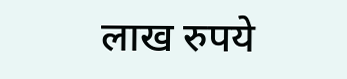लाख रुपये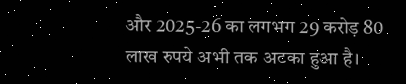और 2025-26 का लगभग 29 करोड़ 80 लाख रुपये अभी तक अटका हुआ है।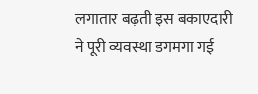लगातार बढ़ती इस बकाएदारी ने पूरी व्यवस्था डगमगा गई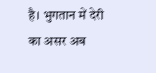है। भुगतान में देरी का असर अब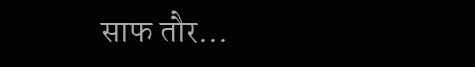साफ तौर...